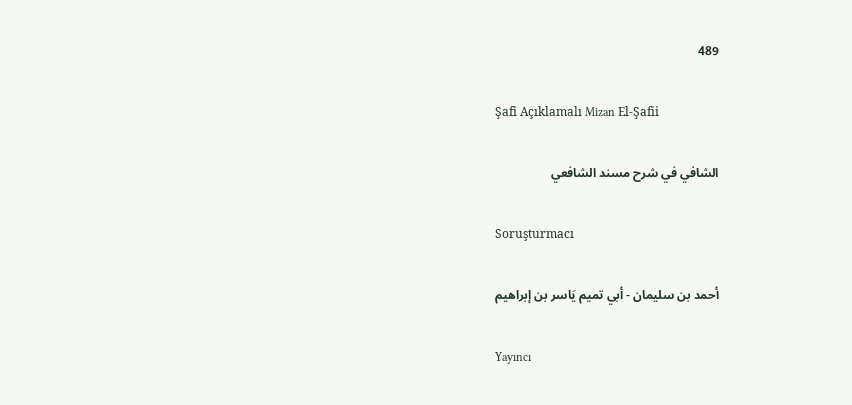489

Şafi Açıklamalı Mizan El-Şafii

الشافي في شرح مسند الشافعي

Soruşturmacı

أحمد بن سليمان - أبي تميم يَاسر بن إبراهيم

Yayıncı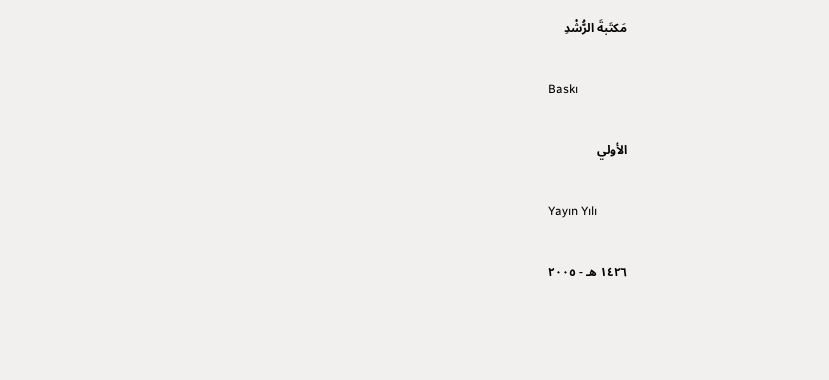مَكتَبةَ الرُّشْدِ

Baskı

الأولي

Yayın Yılı

١٤٢٦ هـ - ٢٠٠٥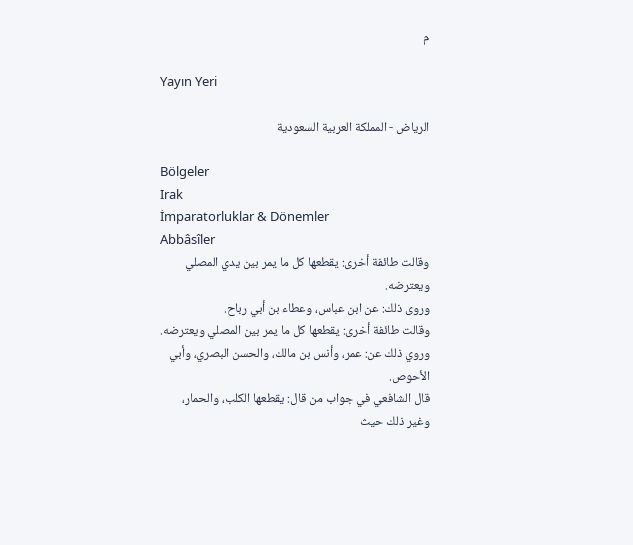م

Yayın Yeri

الرياض - المملكة العربية السعودية

Bölgeler
Irak
İmparatorluklar & Dönemler
Abbâsîler
وقالت طائفة أخرى: يقطعها كل ما يمر بين يدي المصلي ويعترضه.
وروى ذلك: عن ابن عباس، وعطاء بن أبي رباح.
وقالت طائفة أخرى: يقطعها كل ما يمر بين المصلي ويعترضه.
وروي ذلك عن: عمر، وأنس بن مالك، والحسن البصري، وأبي الأحوص.
قال الشافعي في جواب من قال: يقطعها الكلب، والحمار، وغير ذلك حيث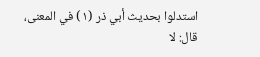استدلوا بحديث أبي ذر (١) في المعنى، قال: لا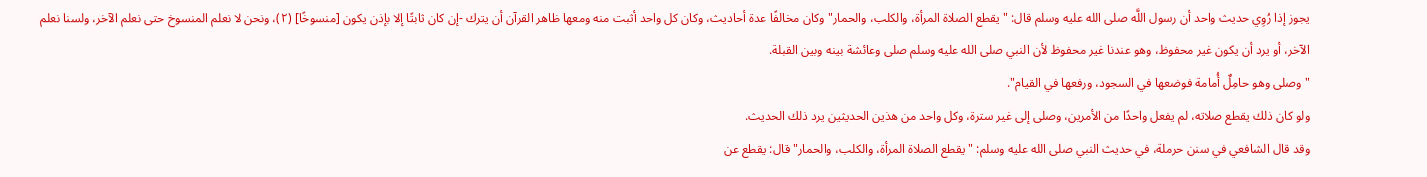يجوز إذا رُوِي حديث واحد أن رسول اللَّه صلى الله عليه وسلم قال: "يقطع الصلاة المرأة، والكلب، والحمار" وكان مخالفًا عدة أحاديث، وكان كل واحد أثبت منه ومعها ظاهر القرآن أن يترك -إن كان ثابتًا إلا بإذن يكون [منسوخًا] (٢)، ونحن لا نعلم المنسوخ حتى نعلم الآخر، ولسنا نعلم الآخر، أو يرد أن يكون غير محفوظ، وهو عندنا غير محفوظ لأن النبي صلى الله عليه وسلم صلى وعائشة بينه وبين القبلة.
"وصلى وهو حامِلٌ أُمامة فوضعها في السجود، ورفعها في القيام".
ولو كان ذلك يقطع صلاته، لم يفعل واحدًا من الأمرين، وصلى إلى غير سترة، وكل واحد من هذين الحديثين يرد ذلك الحديث.
وقد قال الشافعي في سنن حرملة، في حديث النبي صلى الله عليه وسلم: "يقطع الصلاة المرأة، والكلب، والحمار" قال: يقطع عن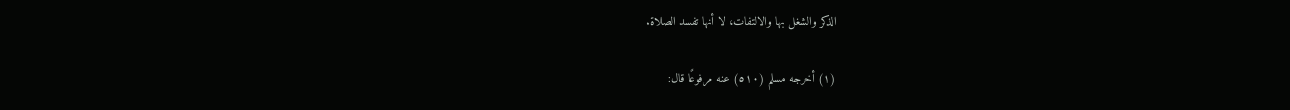الذكر والشغل بها والالتفات، لا أنها تفسد الصلاة.

(١) أخرجه مسلم (٥١٠) عنه مرفوعًا قال: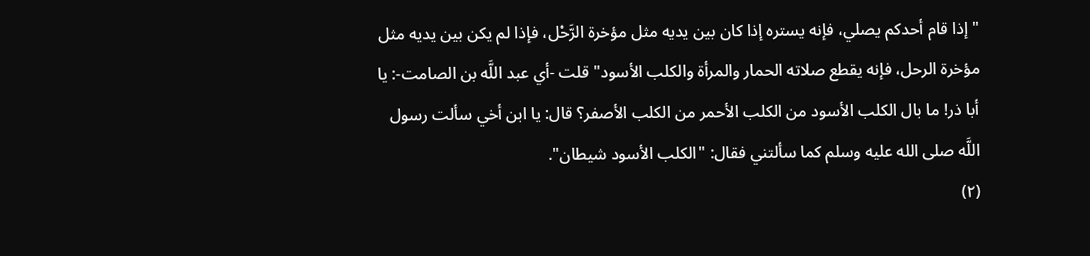"إذا قام أحدكم يصلي، فإنه يستره إذا كان بين يديه مثل مؤخرة الرَّحْل، فإذا لم يكن بين يديه مثل مؤخرة الرحل، فإنه يقطع صلاته الحمار والمرأة والكلب الأسود" قلت -أي عبد اللَّه بن الصامت-: يا أبا ذر! ما بال الكلب الأسود من الكلب الأحمر من الكلب الأصفر؟ قال: يا ابن أخي سألت رسول اللَّه صلى الله عليه وسلم كما سألتني فقال: "الكلب الأسود شيطان".
(٢)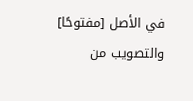في الأصل [مفتوحًا] والتصويب من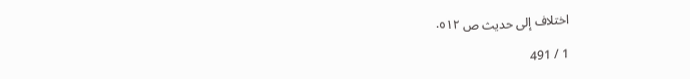اختلاف إلى حديث ص ٥١٢.

1 / 491